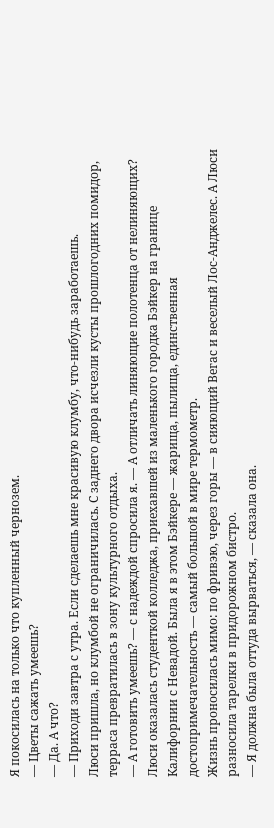Я покосилась на только что купленный чернозем.
— Цветы сажать умеешь?
— Да. А что?
— Приходи завтра с утра. Если сделаешь мне красивую клумбу, что-нибудь заработаешь.
Люси пришла, но клумбой не ограничилась. С заднего двора исчезли кусты прошлогодних помидор, терраса превратилась в зону культурного отдыха.
— А готовить умеешь? — с надеждой спросила я. — А отличать линяющие полотенца от нелиняющих?
Люси оказалась студенткой колледжа, приехавшей из маленького городка Бэйкер на границе Калифорнии с Невадой. Была я в этом Бэйкере — жарища, пылища, единственная достопримечательность — самый большой в мире термометр.
Жизнь проносилась мимо: по фривэю, через горы — в сияющий Вегас и веселый Лос-Анджелес. А Люси разносила тарелки в придорожном бистро.
— Я должна была оттуда вырваться, — сказала она.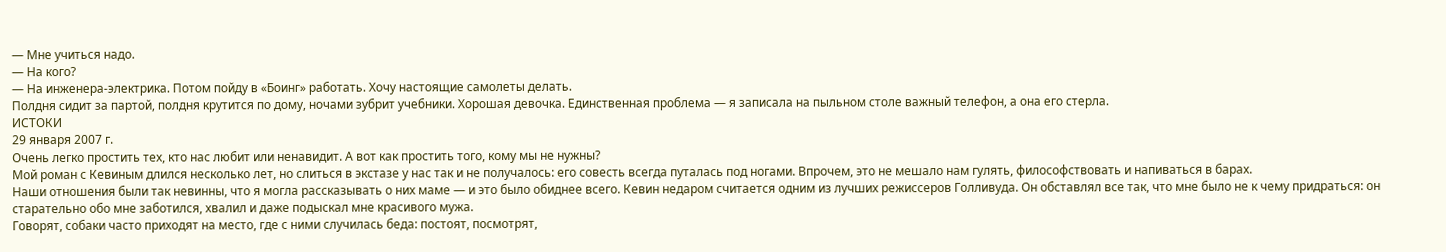— Мне учиться надо.
— На кого?
— На инженера-электрика. Потом пойду в «Боинг» работать. Хочу настоящие самолеты делать.
Полдня сидит за партой, полдня крутится по дому, ночами зубрит учебники. Хорошая девочка. Единственная проблема — я записала на пыльном столе важный телефон, а она его стерла.
ИСТОКИ
29 января 2007 г.
Очень легко простить тех, кто нас любит или ненавидит. А вот как простить того, кому мы не нужны?
Мой роман с Кевиным длился несколько лет, но слиться в экстазе у нас так и не получалось: его совесть всегда путалась под ногами. Впрочем, это не мешало нам гулять, философствовать и напиваться в барах.
Наши отношения были так невинны, что я могла рассказывать о них маме — и это было обиднее всего. Кевин недаром считается одним из лучших режиссеров Голливуда. Он обставлял все так, что мне было не к чему придраться: он старательно обо мне заботился, хвалил и даже подыскал мне красивого мужа.
Говорят, собаки часто приходят на место, где с ними случилась беда: постоят, посмотрят,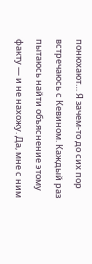понюхают… Я зачем-то до сих пор встречаюсь с Кевином. Каждый раз пытаюсь найти объяснение этому факту — и не нахожу. Да, мне с ним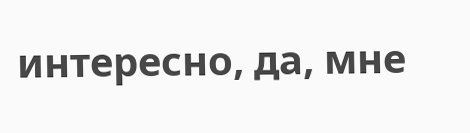интересно, да, мне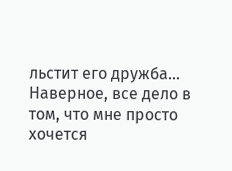льстит его дружба… Наверное, все дело в том, что мне просто хочется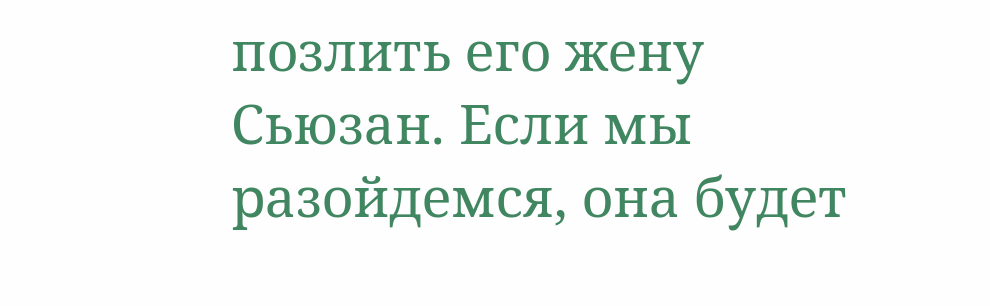позлить его жену Сьюзан. Если мы разойдемся, она будет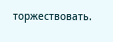торжествовать.